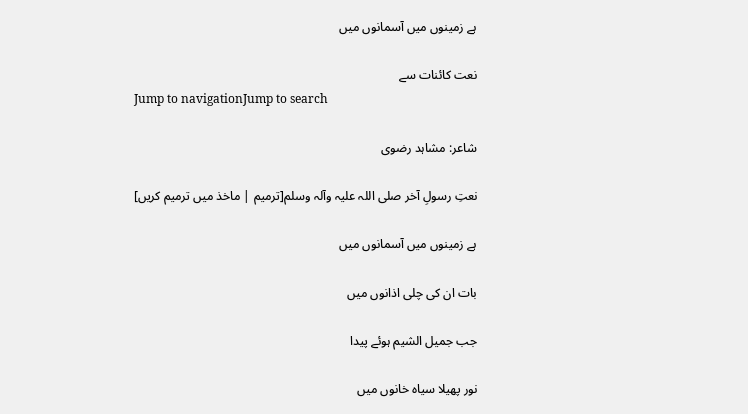ہے زمینوں میں آسمانوں میں

نعت کائنات سے
Jump to navigationJump to search

شاعر: مشاہد رضوی

نعتِ رسولِ آخر صلی اللہ علیہ وآلہ وسلم[ترمیم | ماخذ میں ترمیم کریں]

ہے زمینوں میں آسمانوں میں

بات ان کی چلی اذانوں میں

جب جمیل الشیم ہوئے پیدا

نور پھیلا سیاہ خانوں میں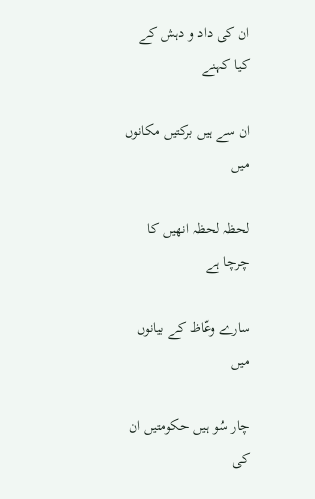ان کی داد و دہش کے کیا کہنے

ان سے ہیں برکتیں مکانوں میں

لحظہ لحظہ انھیں کا چرچا ہے

سارے وعّاظ کے بیانوں میں

چار سُو ہیں حکومتیں ان کی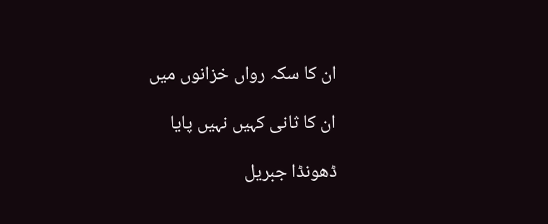ان کا سکہ رواں خزانوں میں

ان کا ثانی کہیں نہیں پایا

ڈھونڈا جبریل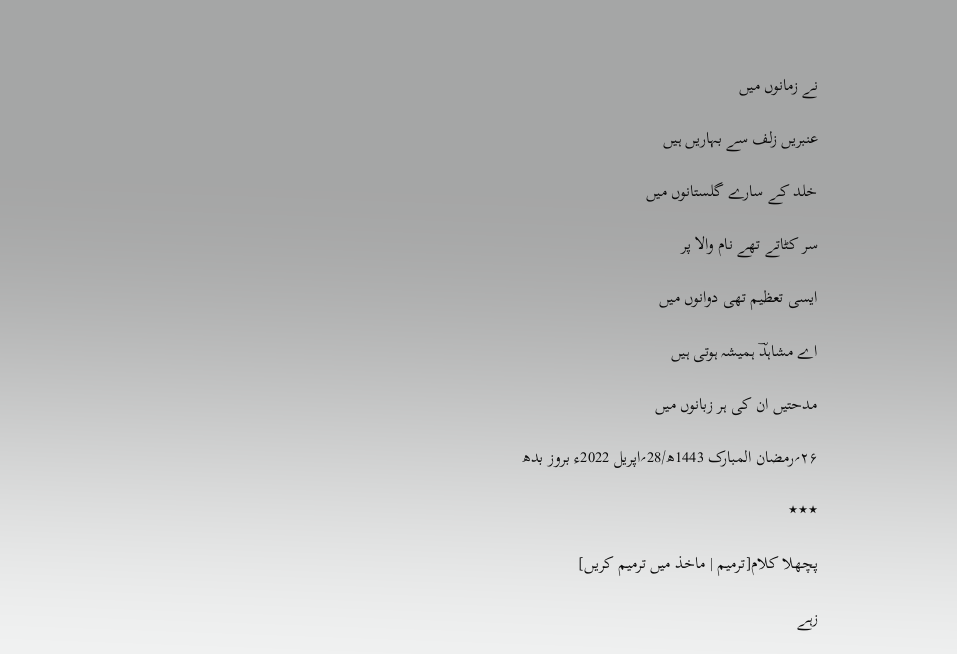نے زمانوں میں

عنبریں زلف سے بہاریں ہیں

خلد کے سارے گلستانوں میں

سر کٹاتے تھے نام والا پر

ایسی تعظیم تھی دوانوں میں

اے مشاہدؔ ہمیشہ ہوتی ہیں

مدحتیں ان کی ہر زبانوں میں

۲۶؍رمضان المبارک 1443ھ/28؍اپریل 2022ء بروز بدھ

٭٭٭

پچھلا کلام[ترمیم | ماخذ میں ترمیم کریں]

زہے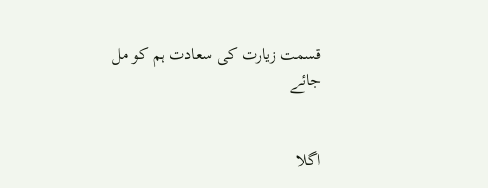قسمت زیارت کی سعادت ہم کو مل جائے


اگلا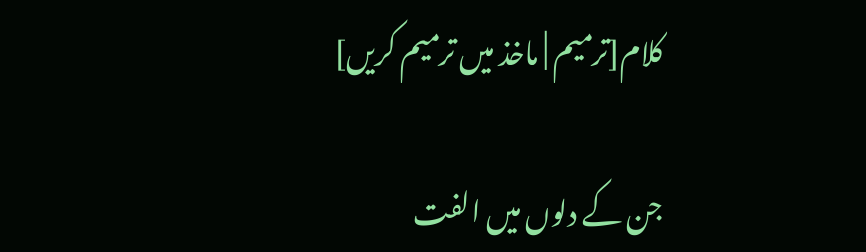کلام[ترمیم | ماخذ میں ترمیم کریں]

جن کے دلوں میں الفت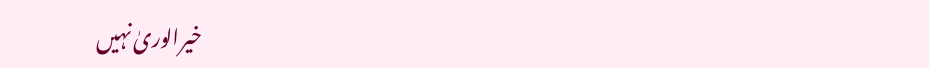خیرالوریٰ نہیں